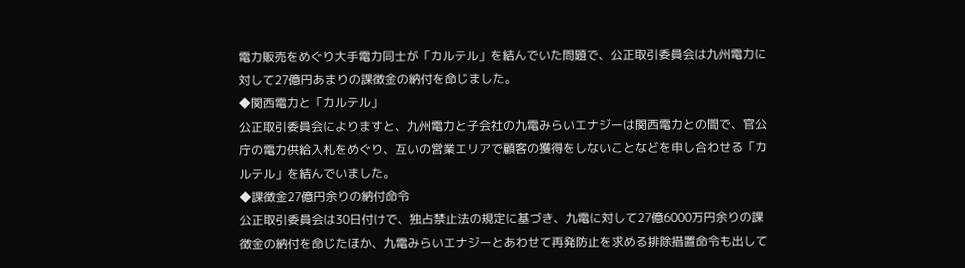電力販売をめぐり大手電力同士が「カルテル」を結んでいた問題で、公正取引委員会は九州電力に対して27億円あまりの課徴金の納付を命じました。
◆関西電力と「カルテル」
公正取引委員会によりますと、九州電力と子会社の九電みらいエナジーは関西電力との間で、官公庁の電力供給入札をめぐり、互いの営業エリアで顧客の獲得をしないことなどを申し合わせる「カルテル」を結んでいました。
◆課徴金27億円余りの納付命令
公正取引委員会は30日付けで、独占禁止法の規定に基づき、九電に対して27億6000万円余りの課徴金の納付を命じたほか、九電みらいエナジーとあわせて再発防止を求める排除措置命令も出して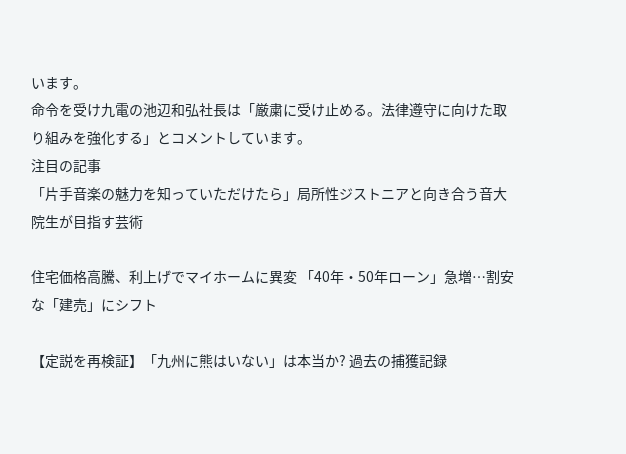います。
命令を受け九電の池辺和弘社長は「厳粛に受け止める。法律遵守に向けた取り組みを強化する」とコメントしています。
注目の記事
「片手音楽の魅力を知っていただけたら」局所性ジストニアと向き合う音大院生が目指す芸術

住宅価格高騰、利上げでマイホームに異変 「40年・50年ローン」急増…割安な「建売」にシフト

【定説を再検証】「九州に熊はいない」は本当か? 過去の捕獲記録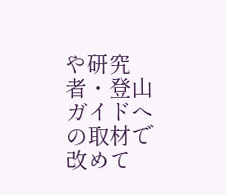や研究者・登山ガイドへの取材で 改めて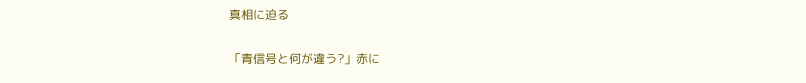真相に迫る

「青信号と何が違う?」赤に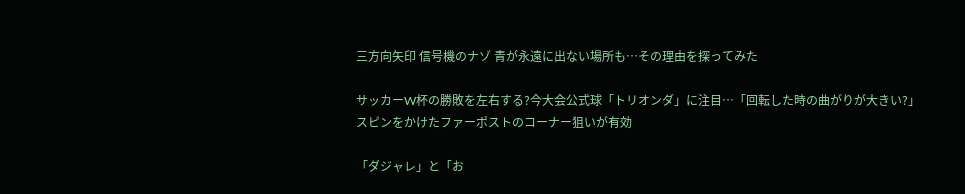三方向矢印 信号機のナゾ 青が永遠に出ない場所も…その理由を探ってみた

サッカーW杯の勝敗を左右する?今大会公式球「トリオンダ」に注目…「回転した時の曲がりが大きい?」スピンをかけたファーポストのコーナー狙いが有効

「ダジャレ」と「お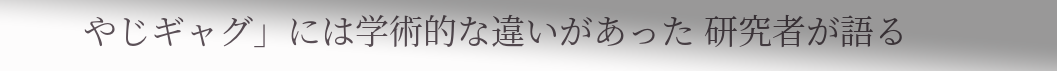やじギャグ」には学術的な違いがあった 研究者が語る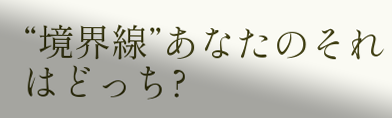“境界線”あなたのそれはどっち?